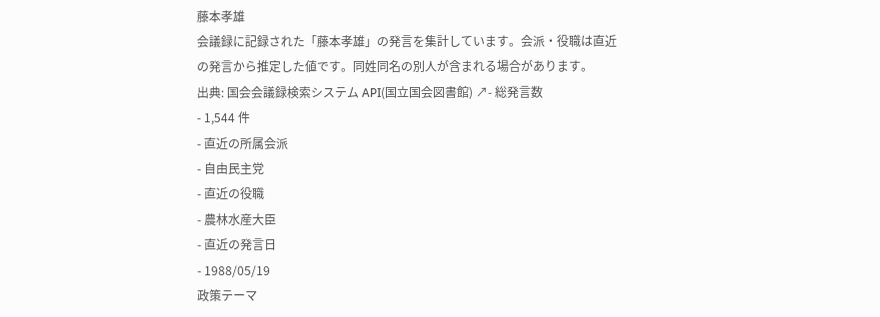藤本孝雄
会議録に記録された「藤本孝雄」の発言を集計しています。会派・役職は直近の発言から推定した値です。同姓同名の別人が含まれる場合があります。
出典: 国会会議録検索システム API(国立国会図書館) ↗- 総発言数
- 1,544 件
- 直近の所属会派
- 自由民主党
- 直近の役職
- 農林水産大臣
- 直近の発言日
- 1988/05/19
政策テーマ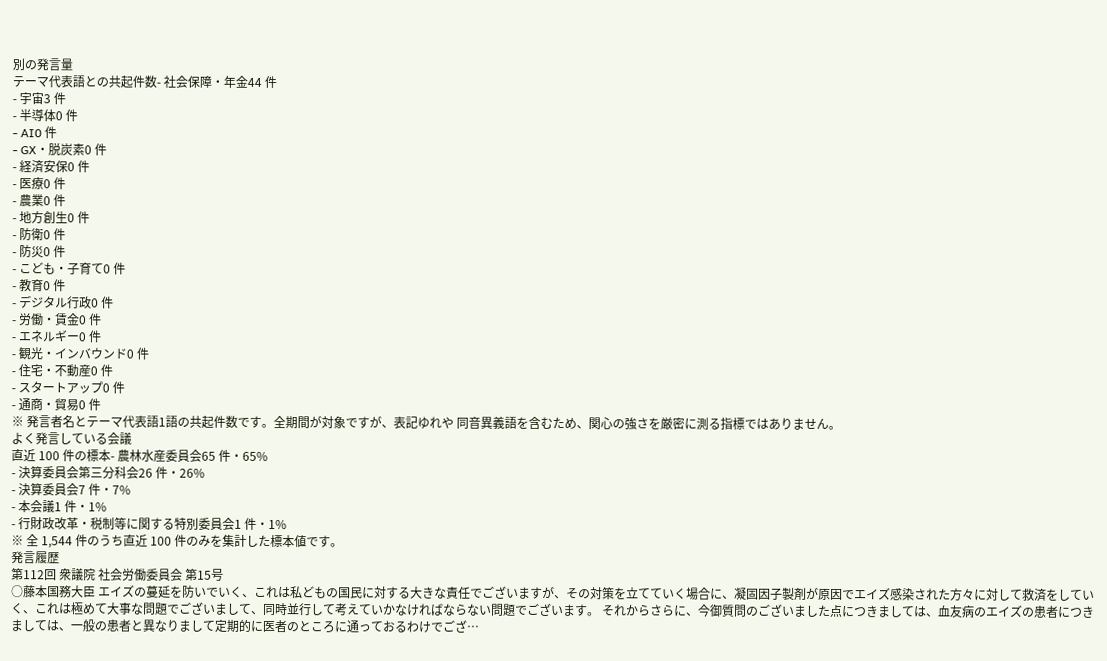別の発言量
テーマ代表語との共起件数- 社会保障・年金44 件
- 宇宙3 件
- 半導体0 件
- AI0 件
- GX・脱炭素0 件
- 経済安保0 件
- 医療0 件
- 農業0 件
- 地方創生0 件
- 防衛0 件
- 防災0 件
- こども・子育て0 件
- 教育0 件
- デジタル行政0 件
- 労働・賃金0 件
- エネルギー0 件
- 観光・インバウンド0 件
- 住宅・不動産0 件
- スタートアップ0 件
- 通商・貿易0 件
※ 発言者名とテーマ代表語1語の共起件数です。全期間が対象ですが、表記ゆれや 同音異義語を含むため、関心の強さを厳密に測る指標ではありません。
よく発言している会議
直近 100 件の標本- 農林水産委員会65 件・65%
- 決算委員会第三分科会26 件・26%
- 決算委員会7 件・7%
- 本会議1 件・1%
- 行財政改革・税制等に関する特別委員会1 件・1%
※ 全 1,544 件のうち直近 100 件のみを集計した標本値です。
発言履歴
第112回 衆議院 社会労働委員会 第15号
○藤本国務大臣 エイズの蔓延を防いでいく、これは私どもの国民に対する大きな責任でございますが、その対策を立てていく場合に、凝固因子製剤が原因でエイズ感染された方々に対して救済をしていく、これは極めて大事な問題でございまして、同時並行して考えていかなければならない問題でございます。 それからさらに、今御質問のございました点につきましては、血友病のエイズの患者につきましては、一般の患者と異なりまして定期的に医者のところに通っておるわけでござ…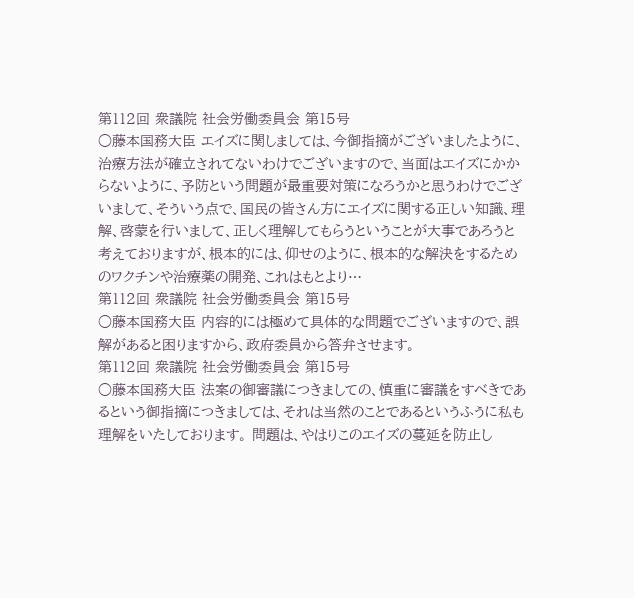第112回 衆議院 社会労働委員会 第15号
○藤本国務大臣 エイズに関しましては、今御指摘がございましたように、治療方法が確立されてないわけでございますので、当面はエイズにかからないように、予防という問題が最重要対策になろうかと思うわけでございまして、そういう点で、国民の皆さん方にエイズに関する正しい知識、理解、啓蒙を行いまして、正しく理解してもらうということが大事であろうと考えておりますが、根本的には、仰せのように、根本的な解決をするためのワクチンや治療薬の開発、これはもとより…
第112回 衆議院 社会労働委員会 第15号
○藤本国務大臣 内容的には極めて具体的な問題でございますので、誤解があると困りますから、政府委員から答弁させます。
第112回 衆議院 社会労働委員会 第15号
○藤本国務大臣 法案の御審議につきましての、慎重に審議をすべきであるという御指摘につきましては、それは当然のことであるというふうに私も理解をいたしております。 問題は、やはりこのエイズの蔓延を防止し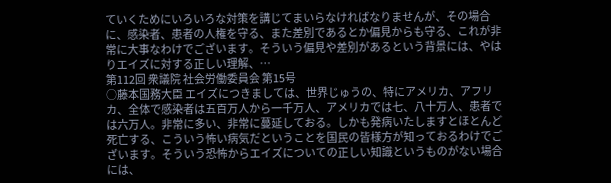ていくためにいろいろな対策を講じてまいらなければなりませんが、その場合に、感染者、患者の人権を守る、また差別であるとか偏見からも守る、これが非常に大事なわけでございます。そういう偏見や差別があるという背景には、やはりエイズに対する正しい理解、…
第112回 衆議院 社会労働委員会 第15号
○藤本国務大臣 エイズにつきましては、世界じゅうの、特にアメリカ、アフリカ、全体で感染者は五百万人から一千万人、アメリカでは七、八十万人、患者では六万人。非常に多い、非常に蔓延しておる。しかも発病いたしますとほとんど死亡する、こういう怖い病気だということを国民の皆様方が知っておるわけでございます。そういう恐怖からエイズについての正しい知識というものがない場合には、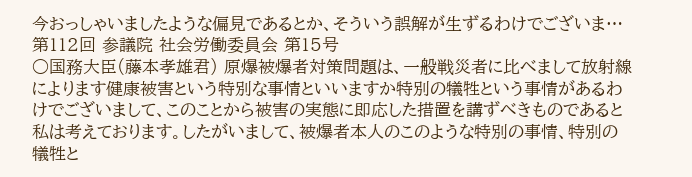今おっしゃいましたような偏見であるとか、そういう誤解が生ずるわけでございま…
第112回 参議院 社会労働委員会 第15号
○国務大臣(藤本孝雄君) 原爆被爆者対策問題は、一般戦災者に比べまして放射線によります健康被害という特別な事情といいますか特別の犠牲という事情があるわけでございまして、このことから被害の実態に即応した措置を講ずべきものであると私は考えております。したがいまして、被爆者本人のこのような特別の事情、特別の犠牲と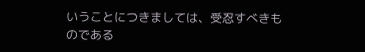いうことにつきましては、受忍すべきものである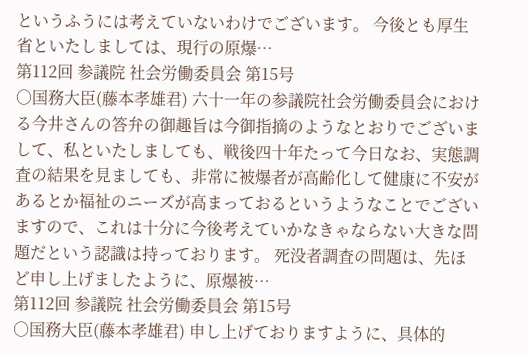というふうには考えていないわけでございます。 今後とも厚生省といたしましては、現行の原爆…
第112回 参議院 社会労働委員会 第15号
○国務大臣(藤本孝雄君) 六十一年の参議院社会労働委員会における今井さんの答弁の御趣旨は今御指摘のようなとおりでございまして、私といたしましても、戦後四十年たって今日なお、実態調査の結果を見ましても、非常に被爆者が高齢化して健康に不安があるとか福祉のニーズが高まっておるというようなことでございますので、これは十分に今後考えていかなきゃならない大きな問題だという認識は持っております。 死没者調査の問題は、先ほど申し上げましたように、原爆被…
第112回 参議院 社会労働委員会 第15号
○国務大臣(藤本孝雄君) 申し上げておりますように、具体的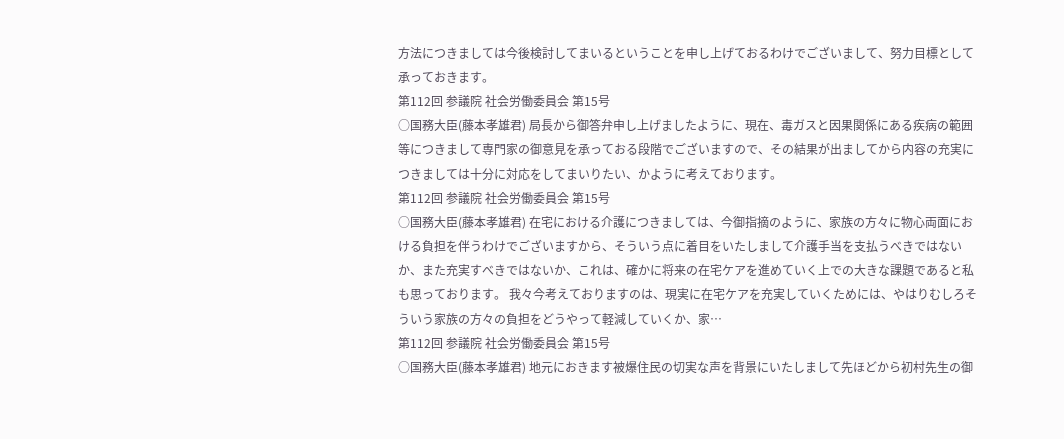方法につきましては今後検討してまいるということを申し上げておるわけでございまして、努力目標として承っておきます。
第112回 参議院 社会労働委員会 第15号
○国務大臣(藤本孝雄君) 局長から御答弁申し上げましたように、現在、毒ガスと因果関係にある疾病の範囲等につきまして専門家の御意見を承っておる段階でございますので、その結果が出ましてから内容の充実につきましては十分に対応をしてまいりたい、かように考えております。
第112回 参議院 社会労働委員会 第15号
○国務大臣(藤本孝雄君) 在宅における介護につきましては、今御指摘のように、家族の方々に物心両面における負担を伴うわけでございますから、そういう点に着目をいたしまして介護手当を支払うべきではないか、また充実すべきではないか、これは、確かに将来の在宅ケアを進めていく上での大きな課題であると私も思っております。 我々今考えておりますのは、現実に在宅ケアを充実していくためには、やはりむしろそういう家族の方々の負担をどうやって軽減していくか、家…
第112回 参議院 社会労働委員会 第15号
○国務大臣(藤本孝雄君) 地元におきます被爆住民の切実な声を背景にいたしまして先ほどから初村先生の御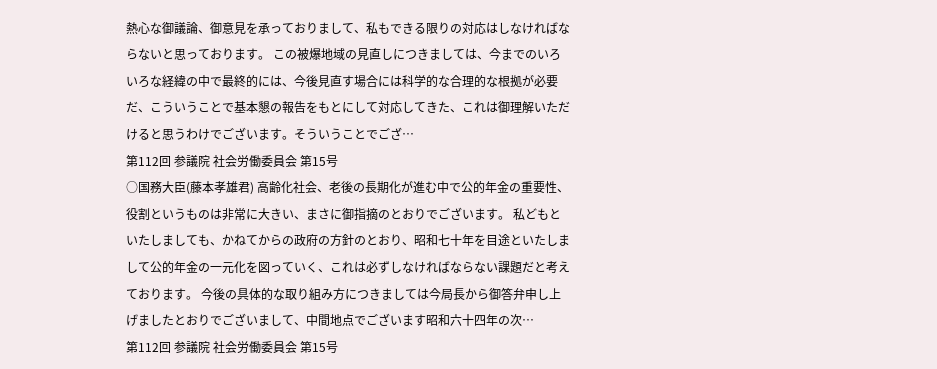熱心な御議論、御意見を承っておりまして、私もできる限りの対応はしなければならないと思っております。 この被爆地域の見直しにつきましては、今までのいろいろな経緯の中で最終的には、今後見直す場合には科学的な合理的な根拠が必要だ、こういうことで基本懇の報告をもとにして対応してきた、これは御理解いただけると思うわけでございます。そういうことでござ…
第112回 参議院 社会労働委員会 第15号
○国務大臣(藤本孝雄君) 高齢化社会、老後の長期化が進む中で公的年金の重要性、役割というものは非常に大きい、まさに御指摘のとおりでございます。 私どもといたしましても、かねてからの政府の方針のとおり、昭和七十年を目途といたしまして公的年金の一元化を図っていく、これは必ずしなければならない課題だと考えております。 今後の具体的な取り組み方につきましては今局長から御答弁申し上げましたとおりでございまして、中間地点でございます昭和六十四年の次…
第112回 参議院 社会労働委員会 第15号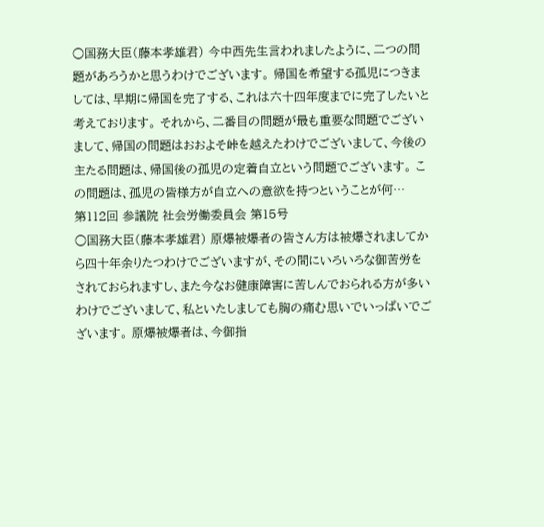○国務大臣(藤本孝雄君) 今中西先生言われましたように、二つの問題があろうかと思うわけでございます。 帰国を希望する孤児につきましては、早期に帰国を完了する、これは六十四年度までに完了したいと考えております。 それから、二番目の問題が最も重要な問題でございまして、帰国の問題はおおよそ峠を越えたわけでございまして、今後の主たる問題は、帰国後の孤児の定着自立という問題でございます。 この問題は、孤児の皆様方が自立への意欲を持つということが何…
第112回 参議院 社会労働委員会 第15号
○国務大臣(藤本孝雄君) 原爆被爆者の皆さん方は被爆されましてから四十年余りたつわけでございますが、その間にいろいろな御苦労をされておられますし、また今なお健康障害に苦しんでおられる方が多いわけでございまして、私といたしましても胸の痛む思いでいっぱいでございます。 原爆被爆者は、今御指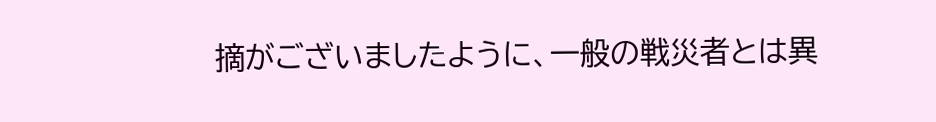摘がございましたように、一般の戦災者とは異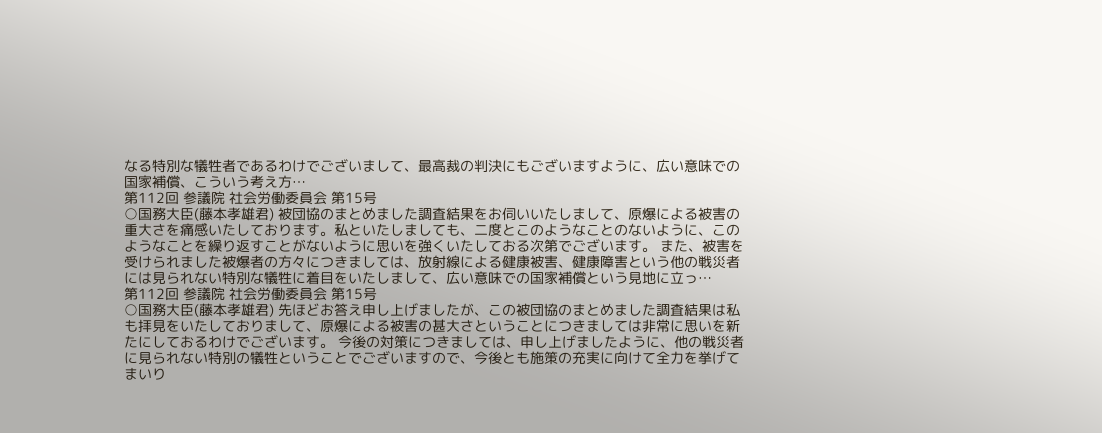なる特別な犠牲者であるわけでございまして、最高裁の判決にもございますように、広い意味での国家補償、こういう考え方…
第112回 参議院 社会労働委員会 第15号
○国務大臣(藤本孝雄君) 被団協のまとめました調査結果をお伺いいたしまして、原爆による被害の重大さを痛感いたしております。私といたしましても、二度とこのようなことのないように、このようなことを繰り返すことがないように思いを強くいたしておる次第でございます。 また、被害を受けられました被爆者の方々につきましては、放射線による健康被害、健康障害という他の戦災者には見られない特別な犠牲に着目をいたしまして、広い意味での国家補償という見地に立っ…
第112回 参議院 社会労働委員会 第15号
○国務大臣(藤本孝雄君) 先ほどお答え申し上げましたが、この被団協のまとめました調査結果は私も拝見をいたしておりまして、原爆による被害の甚大さということにつきましては非常に思いを新たにしておるわけでございます。 今後の対策につきましては、申し上げましたように、他の戦災者に見られない特別の犠牲ということでございますので、今後とも施策の充実に向けて全力を挙げてまいり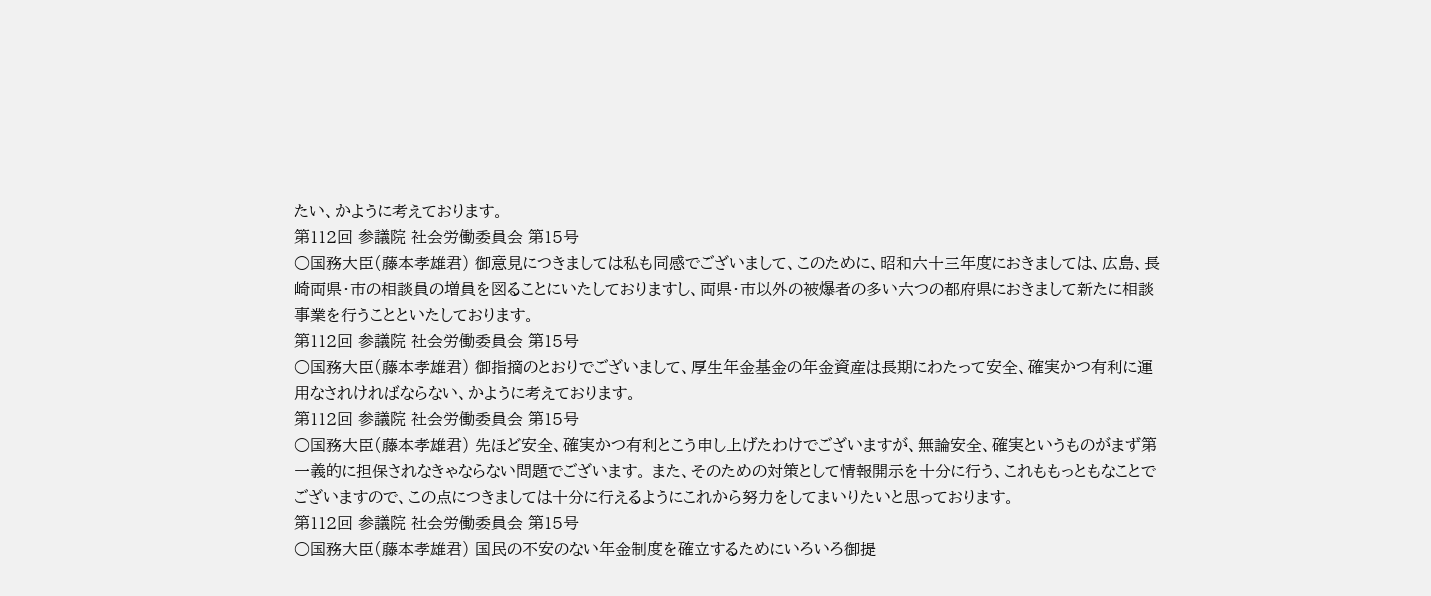たい、かように考えております。
第112回 参議院 社会労働委員会 第15号
○国務大臣(藤本孝雄君) 御意見につきましては私も同感でございまして、このために、昭和六十三年度におきましては、広島、長崎両県・市の相談員の増員を図ることにいたしておりますし、両県・市以外の被爆者の多い六つの都府県におきまして新たに相談事業を行うことといたしております。
第112回 参議院 社会労働委員会 第15号
○国務大臣(藤本孝雄君) 御指摘のとおりでございまして、厚生年金基金の年金資産は長期にわたって安全、確実かつ有利に運用なされければならない、かように考えております。
第112回 参議院 社会労働委員会 第15号
○国務大臣(藤本孝雄君) 先ほど安全、確実かつ有利とこう申し上げたわけでございますが、無論安全、確実というものがまず第一義的に担保されなきゃならない問題でございます。 また、そのための対策として情報開示を十分に行う、これももっともなことでございますので、この点につきましては十分に行えるようにこれから努力をしてまいりたいと思っております。
第112回 参議院 社会労働委員会 第15号
○国務大臣(藤本孝雄君) 国民の不安のない年金制度を確立するためにいろいろ御提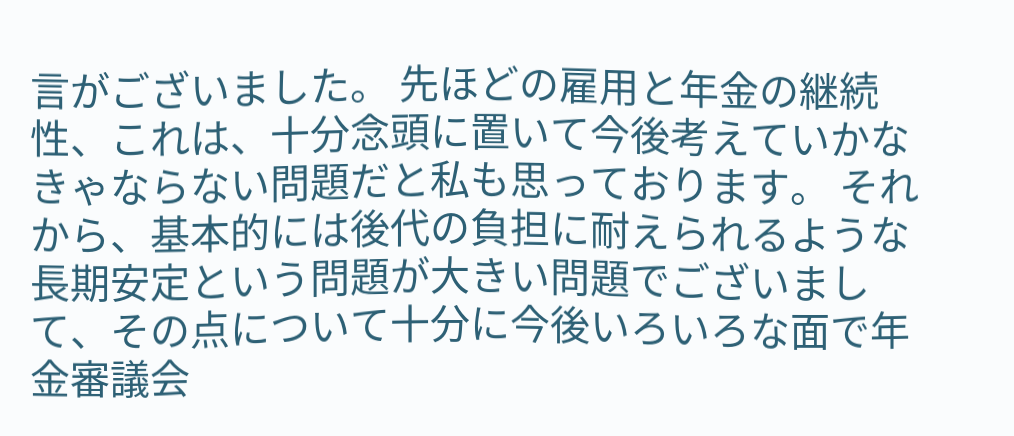言がございました。 先ほどの雇用と年金の継続性、これは、十分念頭に置いて今後考えていかなきゃならない問題だと私も思っております。 それから、基本的には後代の負担に耐えられるような長期安定という問題が大きい問題でございまして、その点について十分に今後いろいろな面で年金審議会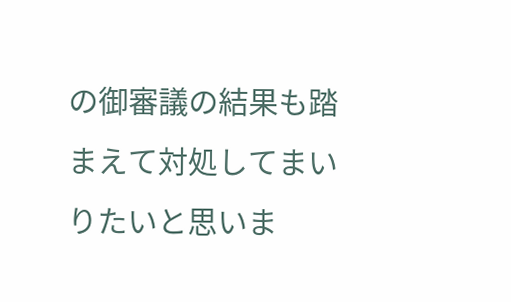の御審議の結果も踏まえて対処してまいりたいと思いま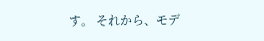す。 それから、モデ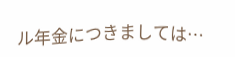ル年金につきましては…